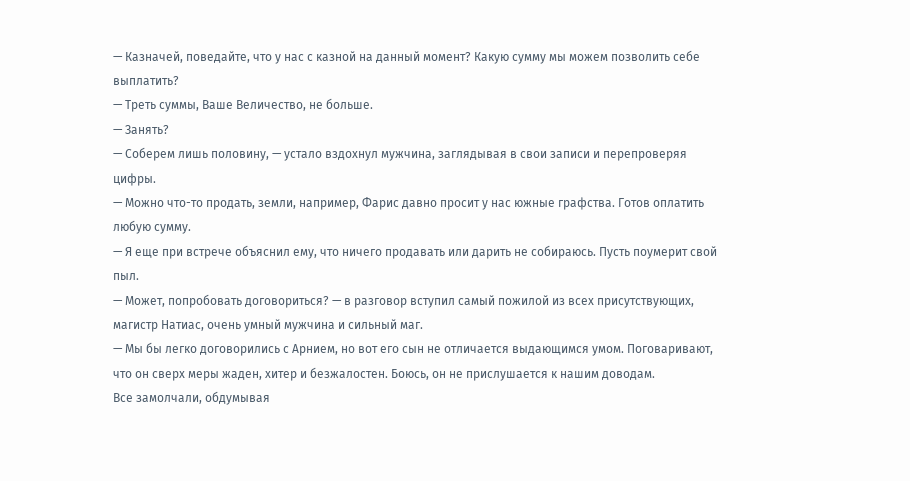— Казначей, поведайте, что у нас с казной на данный момент? Какую сумму мы можем позволить себе выплатить?
— Треть суммы, Ваше Величество, не больше.
— Занять?
— Соберем лишь половину, — устало вздохнул мужчина, заглядывая в свои записи и перепроверяя цифры.
— Можно что-то продать, земли, например, Фарис давно просит у нас южные графства. Готов оплатить любую сумму.
— Я еще при встрече объяснил ему, что ничего продавать или дарить не собираюсь. Пусть поумерит свой пыл.
— Может, попробовать договориться? — в разговор вступил самый пожилой из всех присутствующих, магистр Натиас, очень умный мужчина и сильный маг.
— Мы бы легко договорились с Арнием, но вот его сын не отличается выдающимся умом. Поговаривают, что он сверх меры жаден, хитер и безжалостен. Боюсь, он не прислушается к нашим доводам.
Все замолчали, обдумывая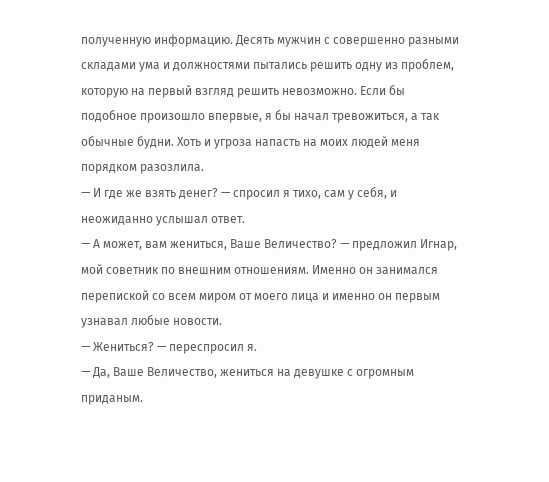полученную информацию. Десять мужчин с совершенно разными складами ума и должностями пытались решить одну из проблем, которую на первый взгляд решить невозможно. Если бы подобное произошло впервые, я бы начал тревожиться, а так обычные будни. Хоть и угроза напасть на моих людей меня порядком разозлила.
— И где же взять денег? — спросил я тихо, сам у себя, и неожиданно услышал ответ.
— А может, вам жениться, Ваше Величество? — предложил Игнар, мой советник по внешним отношениям. Именно он занимался перепиской со всем миром от моего лица и именно он первым узнавал любые новости.
— Жениться? — переспросил я.
— Да, Ваше Величество, жениться на девушке с огромным приданым.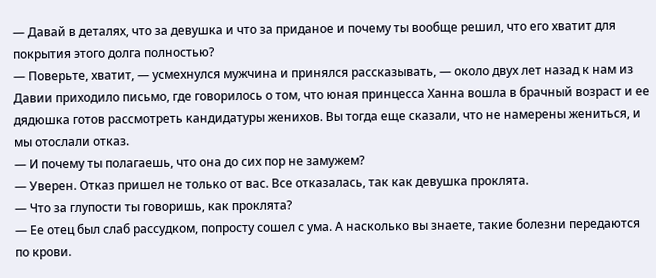— Давай в деталях, что за девушка и что за приданое и почему ты вообще решил, что его хватит для покрытия этого долга полностью?
— Поверьте, хватит, — усмехнулся мужчина и принялся рассказывать, — около двух лет назад к нам из Давии приходило письмо, где говорилось о том, что юная принцесса Ханна вошла в брачный возраст и ее дядюшка готов рассмотреть кандидатуры женихов. Вы тогда еще сказали, что не намерены жениться, и мы отослали отказ.
— И почему ты полагаешь, что она до сих пор не замужем?
— Уверен. Отказ пришел не только от вас. Все отказалась, так как девушка проклята.
— Что за глупости ты говоришь, как проклята?
— Ее отец был слаб рассудком, попросту сошел с ума. А насколько вы знаете, такие болезни передаются по крови.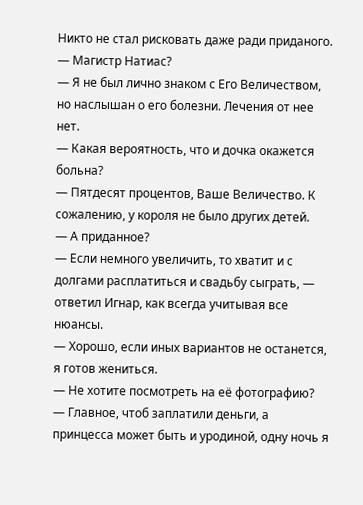Никто не стал рисковать даже ради приданого.
— Магистр Натиас?
— Я не был лично знаком с Его Величеством, но наслышан о его болезни. Лечения от нее нет.
— Какая вероятность, что и дочка окажется больна?
— Пятдесят процентов, Ваше Величество. К сожалению, у короля не было других детей.
— А приданное?
— Если немного увеличить, то хватит и с долгами расплатиться и свадьбу сыграть, — ответил Игнар, как всегда учитывая все нюансы.
— Хорошо, если иных вариантов не останется, я готов жениться.
— Не хотите посмотреть на её фотографию?
— Главное, чтоб заплатили деньги, а принцесса может быть и уродиной, одну ночь я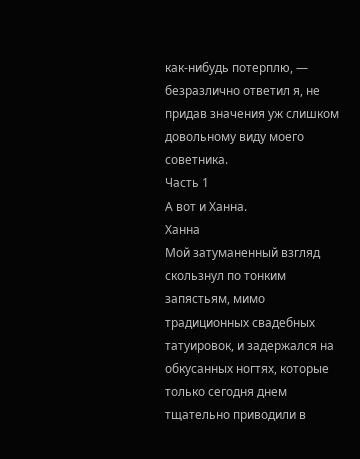как-нибудь потерплю, — безразлично ответил я, не придав значения уж слишком довольному виду моего советника.
Часть 1
А вот и Ханна.
Ханна
Мой затуманенный взгляд скользнул по тонким запястьям, мимо традиционных свадебных татуировок, и задержался на обкусанных ногтях, которые только сегодня днем тщательно приводили в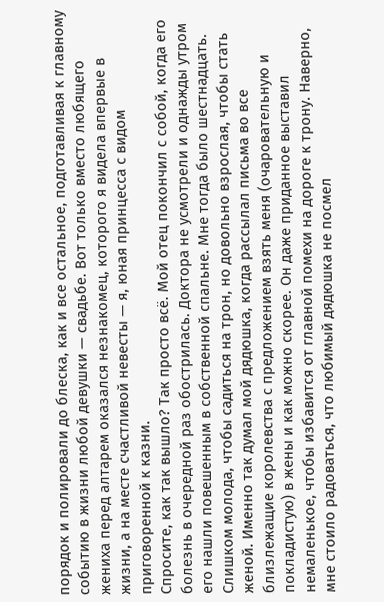порядок и полировали до блеска, как и все остальное, подготавливая к главному событию в жизни любой девушки — свадьбе. Вот только вместо любящего жениха перед алтарем оказался незнакомец, которого я видела впервые в жизни, а на месте счастливой невесты — я, юная принцесса с видом приговоренной к казни.
Спросите, как так вышло? Так просто всё. Мой отец покончил с собой, когда его болезнь в очередной раз обострилась. Доктора не усмотрели и однажды утром его нашли повешенным в собственной спальне. Мне тогда было шестнадцать. Слишком молода, чтобы садиться на трон, но довольно взрослая, чтобы стать женой. Именно так думал мой дядюшка, когда рассылал письма во все близлежащие королевства с предложением взять меня (очаровательную и покладистую) в жены и как можно скорее. Он даже приданное выставил немаленькое, чтобы избавится от главной помехи на дороге к трону. Наверно, мне стоило радоваться, что любимый дядюшка не посмел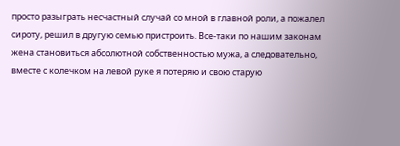просто разыграть несчастный случай со мной в главной роли, а пожалел сироту, решил в другую семью пристроить. Все-таки по нашим законам жена становиться абсолютной собственностью мужа, а следовательно, вместе с колечком на левой руке я потеряю и свою старую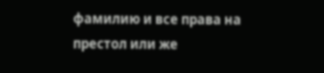фамилию и все права на престол или же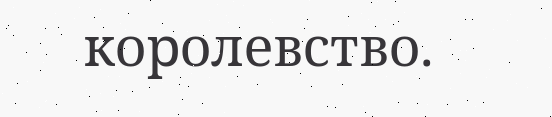королевство.